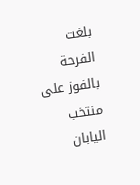بلغت الفرحة بالفوز على منتخب اليابان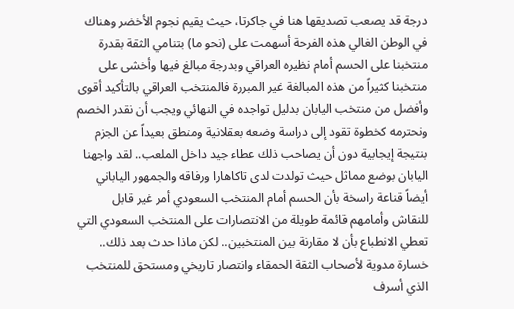درجة قد يصعب تصديقها هنا في جاكرتا، حيث يقيم نجوم الأخضر وهناك في الوطن الغالي هذه الفرحة أسهمت على (نحو ما) بتنامي الثقة بقدرة منتخبنا على الحسم أمام نظيره العراقي وبدرجة مبالغ فيها وأخشى على منتخبنا كثيراً من هذه المبالغة غير المبررة فالمنتخب العراقي بالتأكيد أقوى وأفضل من منتخب اليابان بدليل تواجده في النهائي ويجب أن نقدر الخصم ونحترمه كخطوة تقود إلى دراسة وضعه بعقلانية ومنطق بعيداً عن الجزم بنتيجة إيجابية دون أن يصاحب ذلك عطاء جيد داخل الملعب.. لقد واجهنا اليابان بوضع مماثل حيث تولدت لدى تاكاهارا ورفاقه والجمهور الياباني أيضاً قناعة راسخة بأن الحسم أمام المنتخب السعودي أمر غير قابل للنقاش وأمامهم قائمة طويلة من الانتصارات على المنتخب السعودي التي تعطي الانطباع بأن لا مقارنة بين المنتخبين.. لكن ماذا حدث بعد ذلك.. خسارة مدوية لأصحاب الثقة الحمقاء وانتصار تاريخي ومستحق للمنتخب الذي أسرف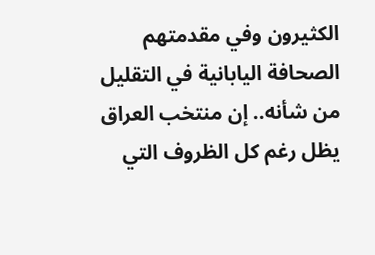الكثيرون وفي مقدمتهم الصحافة اليابانية في التقليل من شأنه.. إن منتخب العراق يظل رغم كل الظروف التي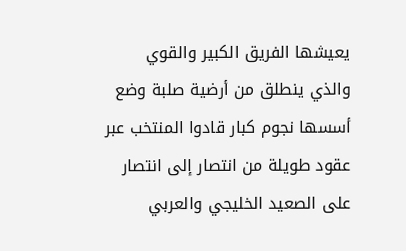يعيشها الفريق الكبير والقوي والذي ينطلق من أرضية صلبة وضع أسسها نجوم كبار قادوا المنتخب عبر عقود طويلة من انتصار إلى انتصار على الصعيد الخليجي والعربي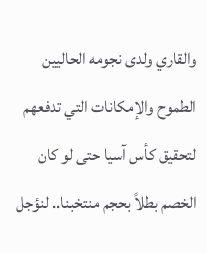والقاري ولدى نجومه الحاليين الطموح والإمكانات التي تدفعهم لتحقيق كأس آسيا حتى لو كان الخصم بطلاً بحجم منتخبنا.. لنؤجل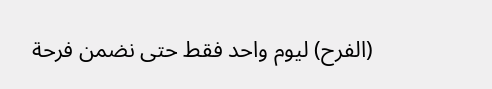(الفرح) ليوم واحد فقط حتى نضمن فرحة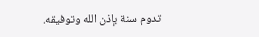تدوم سنة بإذن الله وتوفيقه.